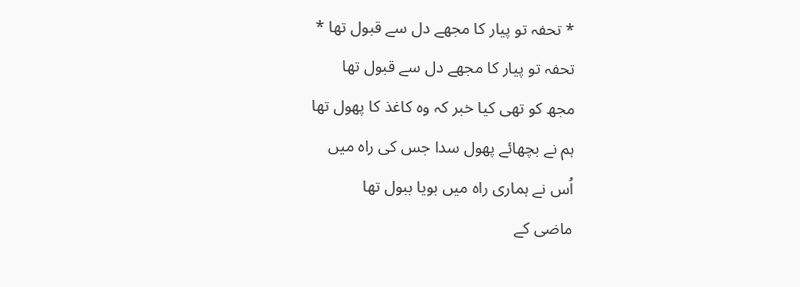* تحفہ تو پیار کا مجھے دل سے قبول تھا *
تحفہ تو پیار کا مجھے دل سے قبول تھا
مجھ کو تھی کیا خبر کہ وہ کاغذ کا پھول تھا
ہم نے بچھائے پھول سدا جس کی راہ میں
اُس نے ہماری راہ میں بویا ببول تھا
ماضی کے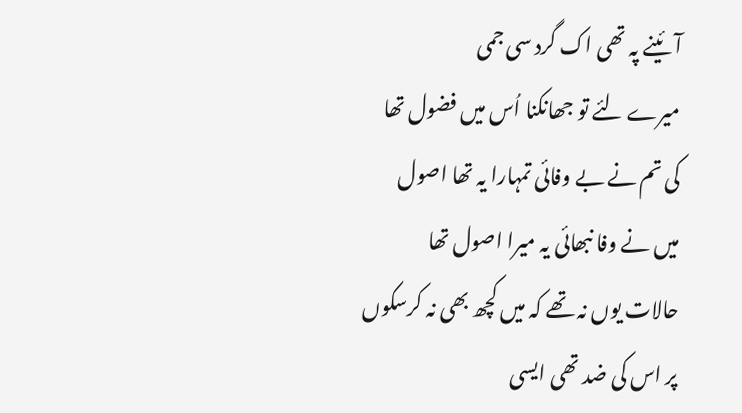آئینے پہ تھی اک گرد سی جمی
میرے لئے تو جھانکنا اُس میں فضول تھا
کی تم نے بے وفائی تمہارا یہ تھا اصول
میں نے وفا نبھائی یہ میرا اصول تھا
حالات یوں نہ تھے کہ میں کچھ بھی نہ کرسکوں
پر اس کی ضد تھی ایسی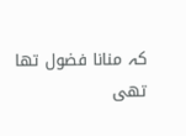کہ منانا فضول تھا
تھی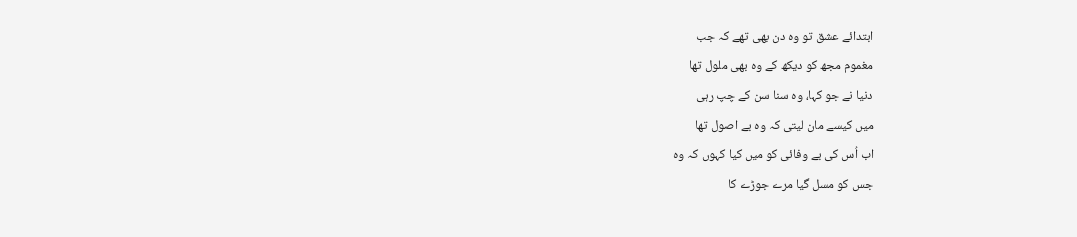ابتدائے عشق تو وہ دن بھی تھے کہ جب
مغموم مجھ کو دیکھ کے وہ بھی ملول تھا
دنیا نے جو کہا، وہ سنا سن کے چپ رہی
میں کیسے مان لیتی کہ وہ بے اصول تھا
اب اُس کی بے وفائی کو میں کیا کہوں کہ وہ
جس کو مسل گیا مرے جوڑے کا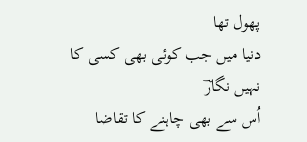پھول تھا
دنیا میں جب کوئی بھی کسی کا نہیں نگارؔ
اُس سے بھی چاہنے کا تقاضا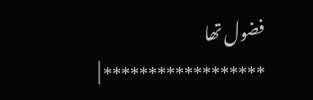فضول تھا
****************** |